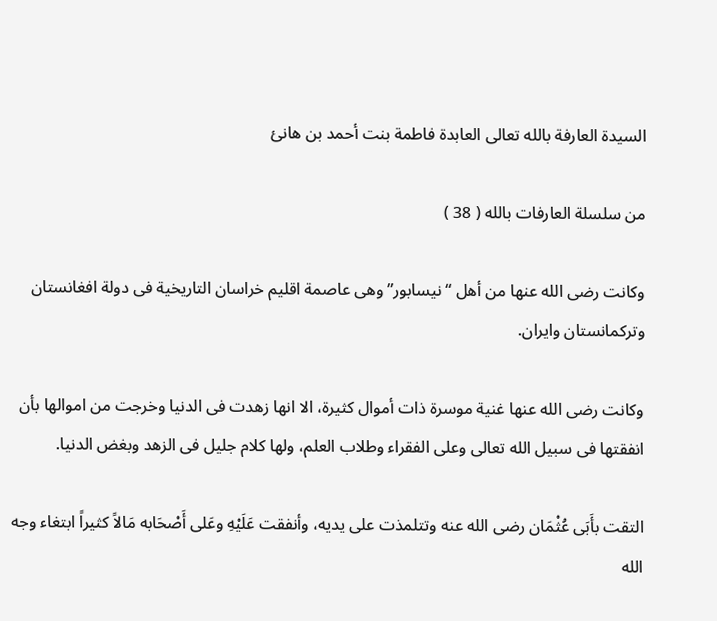السيدة العارفة بالله تعالى العابدة ‌فاطمة ‌بنت ‌أحمد ‌بن ‌هانئ

من سلسلة العارفات بالله ( 38 )

وكانت رضى الله عنها من أهل “نيسابور” وهى عاصمة اقليم خراسان التاريخية فى دولة افغانستان وتركمانستان وايران.

وكانت رضى الله عنها غنية موسرة ذات أموال كثيرة، الا انها زهدت فى الدنيا وخرجت من اموالها بأن انفقتها فى سبيل الله تعالى وعلى الفقراء وطلاب العلم، ولها كلام جليل فى الزهد وبغض الدنيا.

التقت بأَبَى عُثْمَان رضى الله عنه وتتلمذت على يديه، وأنفقت عَلَيْهِ وعَلى أَصْحَابه مَالاً كثيراً ابتغاء وجه الله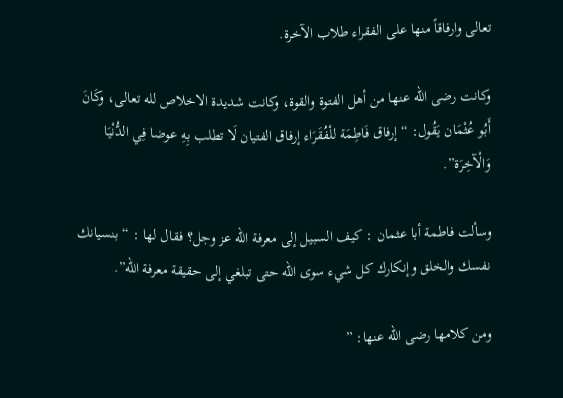تعالى وارفاقاً منها على الفقراء طلاب الآخرة.

وكانت رضى الله عنها من أهل الفتوة والقوة، وكانت شديدة الاخلاص لله تعالى، وكَانَ أَبُو عُثْمَان يَقُول: “إرفاق فَاطِمَة للْفُقَرَاء إرفاق الفتيان لَا تطلب بِهِ عوضا فِي الدُّنْيَا وَالْآخِرَة”.

وسألت فاطمة أبا عثمان : كيف السبيل إلى معرفة الله عز وجل؟ فقال لها : “بنسيانك نفسك والخلق وإنكارك كل شيء سوى الله حتى تبلغي إلى حقيقة معرفة الله”.

ومن كلامها رضى الله عنها: ”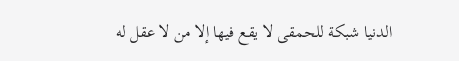الدنيا شبكة للحمقى لا يقع فيها إلا من لا عقل له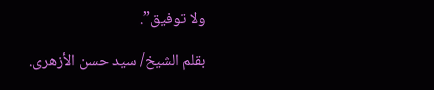ولا توفيق”.

بقلم الشيخ/ سيد حسن الأزهرى.